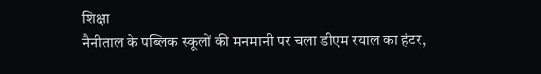शिक्षा
नैनीताल के पब्लिक स्कूलों की मनमानी पर चला डीएम रयाल का हंटर,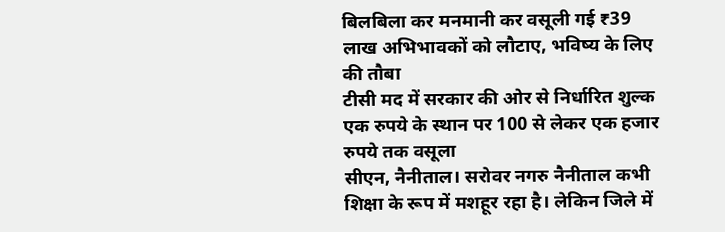बिलबिला कर मनमानी कर वसूली गई ₹39 लाख अभिभावकों को लौटाए, भविष्य के लिए की तौबा
टीसी मद में सरकार की ओर से निर्धारित शुल्क एक रुपये के स्थान पर 100 से लेकर एक हजार रुपये तक वसूला
सीएन, नैनीताल। सरोवर नगरु नैनीताल कभी शिक्षा के रूप में मशहूर रहा है। लेकिन जिले में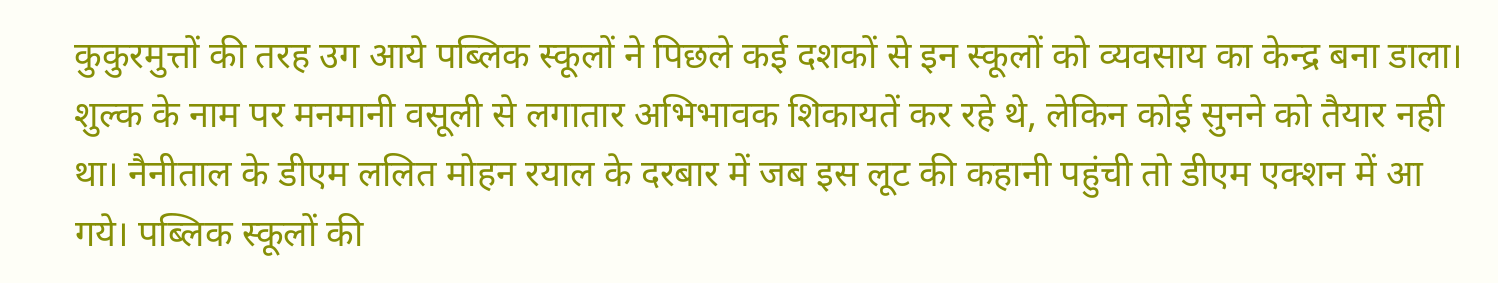कुकुरमुत्तों की तरह उग आये पब्लिक स्कूलों ने पिछले कई दशकों से इन स्कूलों को व्यवसाय का केन्द्र बना डाला। शुल्क के नाम पर मनमानी वसूली से लगातार अभिभावक शिकायतें कर रहे थे, लेकिन कोई सुनने को तैयार नही था। नैनीताल के डीएम ललित मोहन रयाल के दरबार में जब इस लूट की कहानी पहुंची तो डीएम एक्शन में आ गये। पब्लिक स्कूलों की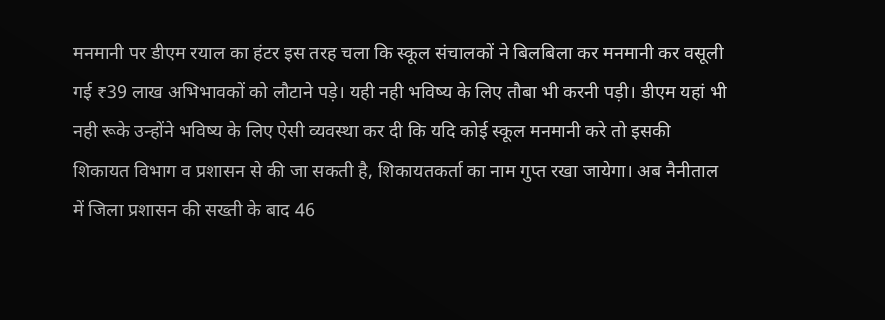मनमानी पर डीएम रयाल का हंटर इस तरह चला कि स्कूल संचालकों ने बिलबिला कर मनमानी कर वसूली गई ₹39 लाख अभिभावकों को लौटाने पड़े। यही नही भविष्य के लिए तौबा भी करनी पड़ी। डीएम यहां भी नही रूके उन्होंने भविष्य के लिए ऐसी व्यवस्था कर दी कि यदि कोई स्कूल मनमानी करे तो इसकी शिकायत विभाग व प्रशासन से की जा सकती है, शिकायतकर्ता का नाम गुप्त रखा जायेगा। अब नैनीताल में जिला प्रशासन की सख्ती के बाद 46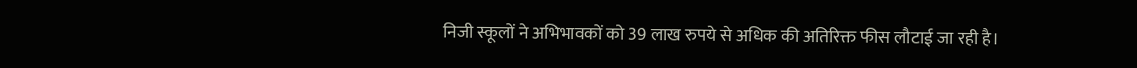निजी स्कूलों ने अभिभावकों को 39 लाख रुपये से अधिक की अतिरिक्त फीस लौटाई जा रही है।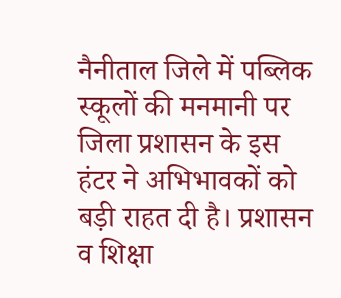नैनीताल जिले में पब्लिक स्कूलों की मनमानी पर जिला प्रशासन के इस हंटर ने अभिभावकों को बड़ी राहत दी है। प्रशासन व शिक्षा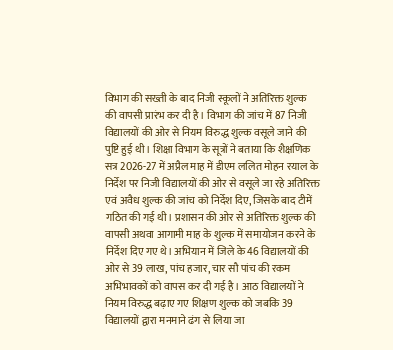विभाग की सख्ती के बाद निजी स्कूलों ने अतिरिक्त शुल्क की वापसी प्रारंभ कर दी है। विभाग की जांच में 87 निजी विद्यालयों की ओर से नियम विरुद्ध शुल्क वसूले जाने की पुष्टि हुई थी। शिक्षा विभाग के सूत्रों ने बताया कि शैक्षणिक सत्र 2026-27 में अप्रैल माह में डीएम ललित मोहन रयाल के निर्देश पर निजी विद्यालयों की ओर से वसूले जा रहे अतिरिक्त एवं अवैध शुल्क की जांच को निर्देश दिए, जिसके बाद टीमें गठित की गई थी। प्रशासन की ओर से अतिरिक्त शुल्क की वापसी अथवा आगामी माह के शुल्क में समायोजन करने के निर्देश दिए गए थे। अभियान में जिले के 46 विद्यालयों की ओर से 39 लाख, पांच हजार, चार सौ पांच की रकम अभिभावकों को वापस कर दी गई है। आठ विद्यालयों ने नियम विरुद्ध बढ़ाए गए शिक्षण शुल्क को जबकि 39 विद्यालयों द्वारा मनमाने ढंग से लिया जा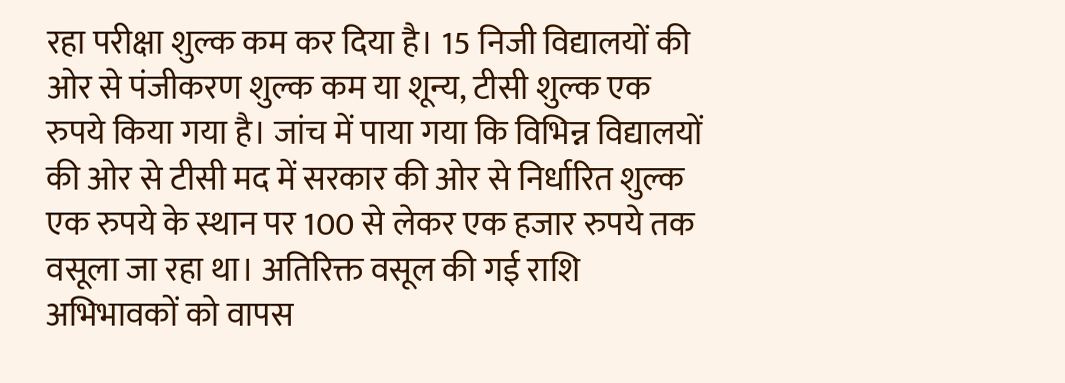रहा परीक्षा शुल्क कम कर दिया है। 15 निजी विद्यालयों की ओर से पंजीकरण शुल्क कम या शून्य, टीसी शुल्क एक रुपये किया गया है। जांच में पाया गया कि विभिन्न विद्यालयों की ओर से टीसी मद में सरकार की ओर से निर्धारित शुल्क एक रुपये के स्थान पर 100 से लेकर एक हजार रुपये तक वसूला जा रहा था। अतिरिक्त वसूल की गई राशि अभिभावकों को वापस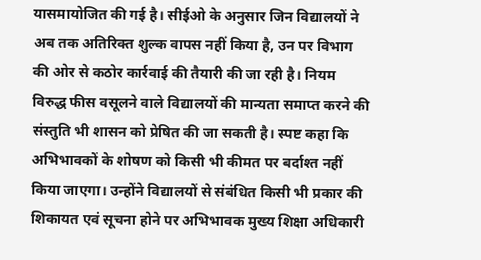यासमायोजित की गई है। सीईओ के अनुसार जिन विद्यालयों ने अब तक अतिरिक्त शुल्क वापस नहीं किया है, उन पर विभाग की ओर से कठोर कार्रवाई की तैयारी की जा रही है। नियम विरुद्ध फीस वसूलने वाले विद्यालयों की मान्यता समाप्त करने की संस्तुति भी शासन को प्रेषित की जा सकती है। स्पष्ट कहा कि अभिभावकों के शोषण को किसी भी कीमत पर बर्दाश्त नहीं किया जाएगा। उन्होंने विद्यालयों से संबंधित किसी भी प्रकार की शिकायत एवं सूचना होने पर अभिभावक मुख्य शिक्षा अधिकारी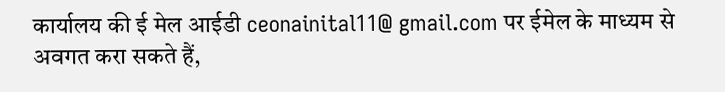कार्यालय की ई मेल आईडी ceonainital11@ gmail.com पर ईमेल के माध्यम से अवगत करा सकते हैं,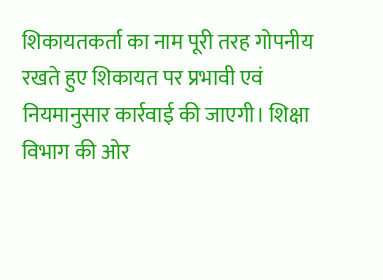शिकायतकर्ता का नाम पूरी तरह गोपनीय रखते हुए शिकायत पर प्रभावी एवं नियमानुसार कार्रवाई की जाएगी। शिक्षा विभाग की ओर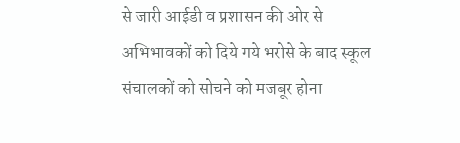से जारी आईडी व प्रशासन की ओर से अभिभावकों को दिये गये भरोसे के बाद स्कूल संचालकों को सोचने को मजबूर होना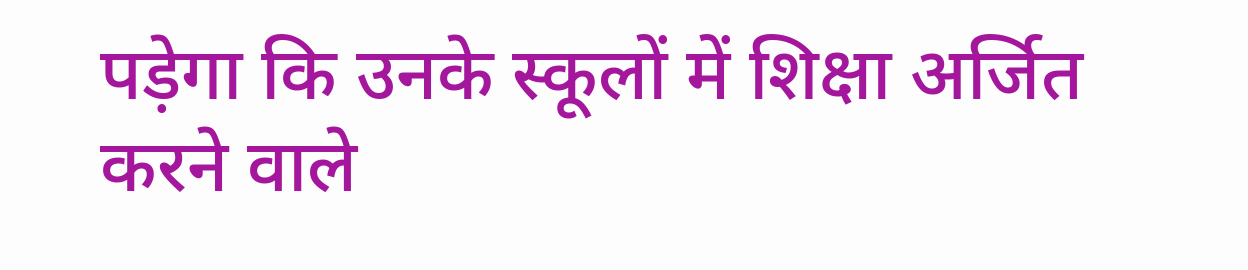पड़ेगा कि उनके स्कूलों में शिक्षा अर्जित करने वाले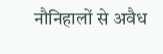नौनिहालों से अवैध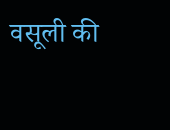वसूली की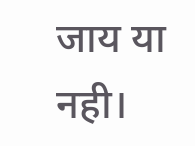जाय या नही।